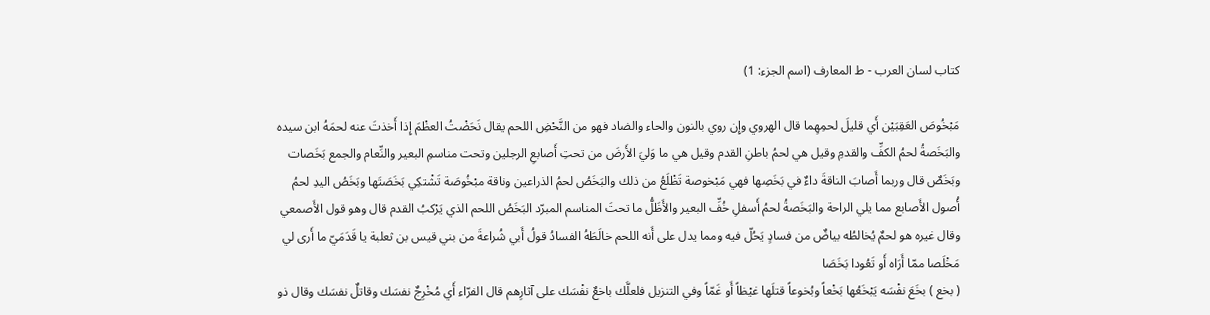كتاب لسان العرب - ط المعارف (اسم الجزء: 1)

مَبْخُوصَ العَقِبَيْن أَي قليلَ لحمِهِما قال الهروي وإِن روي بالنون والحاء والضاد فهو من النَّحْضِ اللحم يقال نَحَضْتُ العظْمَ إِذا أَخذتَ عنه لحمَهُ ابن سيده والبَخَصةُ لحمُ الكفِّ والقدمِ وقيل هي لحمُ باطنِ القدم وقيل هي ما وَليَ الأَرضَ من تحتِ أَصابعِ الرجلين وتحت مناسمِ البعير والنِّعام والجمع بَخَصات وبَخَصٌ قال وربما أَصابَ الناقةَ داءٌ في بَخَصِها فهي مَبْخوصة تَظْلَعُ من ذلك والبَخَصُ لحمُ الذراعين وناقة مبْخُوصَة تَشْتكِي بَخَصَتَها وبَخَصُ اليدِ لحمُ أُصول الأَصابع مما يلي الراحة والبَخَصةُ لحمُ أَسفلِ خُفِّ البعير والأَظَلُّ ما تحتَ المناسم المبرّد البَخَصُ اللحم الذي يَرْكبُ القدم قال وهو قول الأَصمعي وقال غيره هو لحمٌ يُخالطُه بياضٌ من فسادٍ يَحُلّ فيه ومما يدل على أَنه اللحم خالَطَهُ الفسادُ قولُ أَبي شُراعةَ من بني قيس بن ثعلبة يا قَدَمَيّ ما أَرى لي مَخْلَصا ممّا أَرَاه أَو تَعُودا بَخَصَا
( بخع ) بخَعَ نفْسَه يَبْخَعُها بَخْعاً وبُخوعاً قتلَها غيْظاً أَو غَمّاً وفي التنزيل فلعلَّك باخعٌ نفْسَك على آثارِهم قال الفرّاء أَي مُخْرِجٌ نفسَك وقاتلٌ نفسَك وقال ذو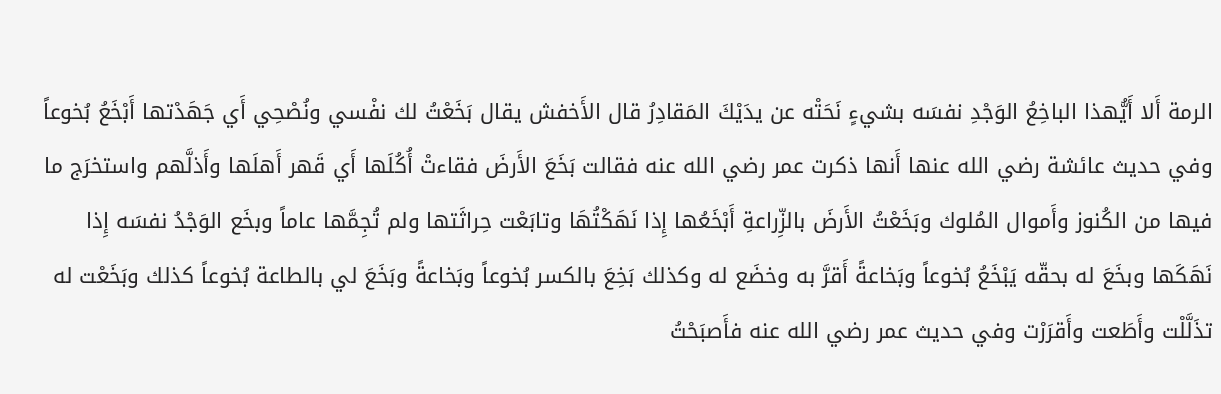الرمة أَلا أَيُّهذا الباخِعُ الوَجْدِ نفسَه بشيءٍ نَحَتْه عن يدَيْكَ المَقادِرُ قال الأَخفش يقال بَخَعْتُ لك نفْسي ونُصْحِي أَي جَهَدْتها أَبْخَعُ بُخوعاً وفي حديث عائشة رضي الله عنها أَنها ذكرت عمر رضي الله عنه فقالت بَخَعَ الأَرضَ فقاءتْ أُكُلَها أَي قَهر أَهلَها وأَذلَّهم واستخرَج ما فيها من الكُنوز وأَموال المُلوك وبَخَعْتُ الأَرضَ بالزِّراعةِ أَبْخَعُها إِذا نَهَكْتُهَا وتابَعْت حِراثَتها ولم تُجِمَّها عاماً وبخَع الوَجْدُ نفسَه إِذا نَهَكَها وبخَعَ له بحقّه يَبْخَعُ بُخوعاً وبَخاعةً أَقرَّ به وخضَع له وكذلك بَخِعَ بالكسر بُخوعاً وبَخاعةً وبَخَعَ لي بالطاعة بُخوعاً كذلك وبَخَعْت له تذَلَّلْت وأَطَعت وأَقرَرْت وفي حديث عمر رضي الله عنه فأَصبَحْتُ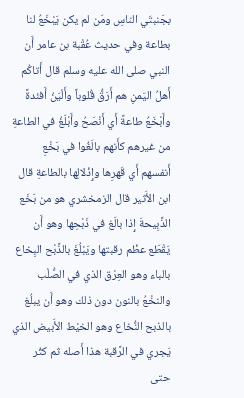بجَنبتَي الناسِ ومَن لم يكن يَبْخَعُ لنا بطاعة وفي حديث عُقْبة بن عامر أَن النبي صلى الله عليه وسلم قال أَتاكُم أَهلُ اليَمنِ هم أَرَقُّ قُلوباً وأَلْيَنُ أَفئدةً وأَبْخَعُ طاعةً أَي أَنْصَحُ وأَبْلَغُ في الطاعةِ من غيرهم كأَنهم بالَغُوا في بَخْعِ أَنفسهم أَي قَهرِها وإِذْلالِها بالطاعةِ قال ابن الأَثير قال الزمخشري هو من بَخَع الذَّبِيحةَ إِذا بالَغ في ذَبْحِها وهو أَن يَقْطَع عظْم رقبتها ويَبْلُغَ بالذَّبْح البِخاع بالباء وهو العِرْق الذي في الصُّلْب والنخْعُ بالنون دون ذلك وهو أَن يبلُغ بالذبح النُّخاع وهو الخيْط الأَبيض الذي يَجري في الرَّقبة هذا أَصله ثم كثُر حتى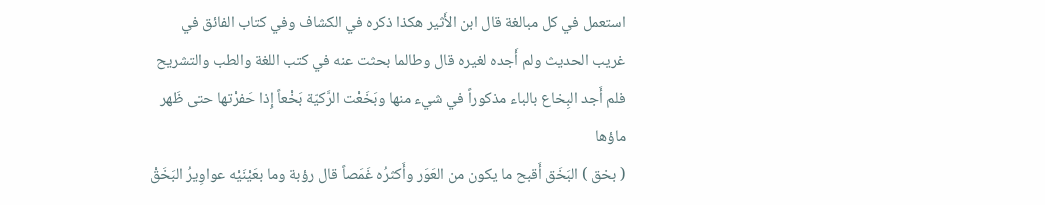استعمل في كل مبالغة قال ابن الأَثير هكذا ذكره في الكشاف وفي كتاب الفائق في غريب الحديث ولم أَجده لغيره قال وطالما بحثت عنه في كتب اللغة والطب والتشريح فلم أَجد البِخاع بالباء مذكوراً في شيء منها وبَخَعْت الرَّكيّة بَخْعاً إِذا حَفرْتها حتى ظَهر ماؤها
( بخق ) البَخَق أَقبح ما يكون من العَوَر وأَكثرُه غَمَصاً قال رؤبة وما بعَيْنَيْه عواوِيرُ البَخَقْ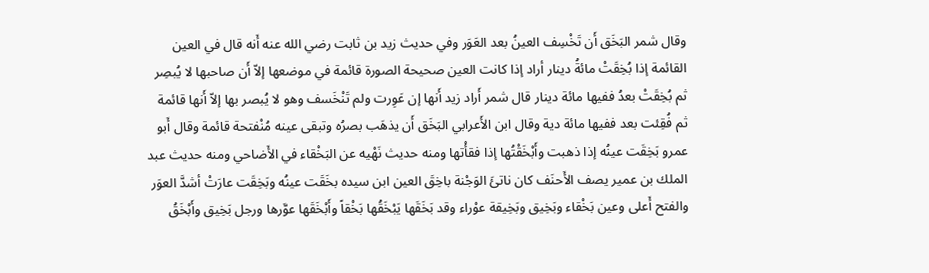وقال شمر البَخَق أَن تَخْسِف العينُ بعد العَوَر وفي حديث زيد بن ثابت رضي الله عنه أَنه قال في العين القائمة إذا بُخِقَتْ مائةُ دينار أراد إذا كانت العين صحيحة الصورة قائمة في موضعها إلاّ أَن صاحبها لا يُبصِر ثم بُخِقَتْ بعدُ ففيها مائة دينار قال شمر أَراد زيد أَنها إن عَوِرت ولم تَنْخَسف وهو لا يُبصر بها إلاّ أَنها قائمة ثم فُقِئت بعد ففيها مائة دية وقال ابن الأَعرابي البَخَق أَن يذهَب بصرُه وتبقى عينه مُنْفتحة قائمة وقال أَبو عمرو بَخِقَت عينُه إذا ذهبت وأَبْخَقْتُها إذا فقأْتها ومنه حديث نَهْيه عن البَخْقاء في الأَضاحي ومنه حديث عبد الملك بن عمير يصف الأَحنَف كان ناتئَ الوَجْنة باخِقَ العين ابن سيده بخَقَت عينُه وبَخِقَت عارَتْ أشدَّ العوَر والفتح أَعلى وعين بَخْقاء وبَخِيق وبَخِيقة عوْراء وقد بَخَقَها يَبْخَقُها بَخْقاً وأَبْخَقَها عوَّرها ورجل بَخِيق وأَبْخَقُ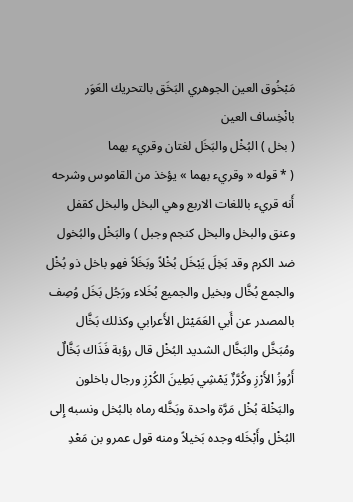مَبْخُوق العين الجوهري البَخَق بالتحريك العَوَر بانْخِساف العين
( بخل ) البُخْل والبَخَل لغتان وقريء بهما
( * قوله « وقريء بهما » يؤخذ من القاموس وشرحه أَنه قريء باللغات الاربع وهي البخل والبخل كقفل وعنق والبخل والبخل كنجم وجبل ) والبَخْل والبُخول ضد الكرم وقد بَخِلَ يَبْخَل بُخْلاً وبَخَلاً فهو باخل ذو بُخْل والجمع بُخَّال وبخيل والجميع بُخَلاء ورَجُل بَخَل وُصِف بالمصدر عن أَبي العَمَيْثل الأَعرابي وكذلك بَخَّال ومُبَخَّل والبَخَّال الشديد البُخْل قال رؤبة فَذَاك بَخَّالٌ أَرُوزُ الأَرْزِ وكُرَّزٌ يَمْشِي بَطِينَ الكُرْزِ ورجال باخلون والبَخْلة بُخْل مَرَّة واحدة وبَخَّله رماه بالبُخل ونسبه إِلى البُخْل وأَبْخَله وجده بَخيلاً ومنه قول عمرو بن مَعْدِ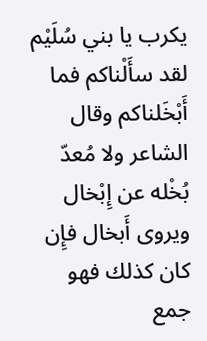يكرب يا بني سُلَيْم لقد سأَلْناكم فما أَبْخَلناكم وقال الشاعر ولا مُعدّ بُخْله عن إِبْخال ويروى أَبخال فإِن كان كذلك فهو جمع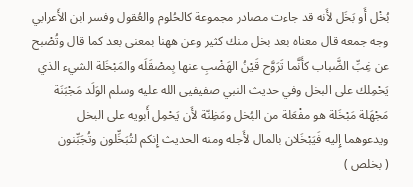بُخْل أَو بَخَل لأَنه قد جاءت مصادر مجموعة كالحُلوم والعُقول وفسر ابن الأَعرابي وجه جمعه قال معناه بعد بخل منك كثير وعن ههنا بمعنى بعد كما قال وتُصْبح عن غِبِّ الضَّباب كأَنَّما تَرَوَّح قَيْنُ الهَضْبِ عنها بِمصْقَلَه والمَبْخَلة الشيء الذي يَحْمِلك على البخل وفي حديث النبي صفيفيى الله عليه وسلم الوَلَد مَجْبَنَة مَجْهَلة مَبْخَلة هو مفْعَلة من البُخل ومَظِنّة لأَن يَحْمِل أَبويه على البخل ويدعوهما إِليه فَيَبْخَلان بالمال لأَجله ومنه الحديث إِنكم لتُبَخِّلون وتُجَبِّنون
( بخلص )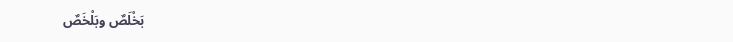بَخْلَصٌ وبَلْخَصٌ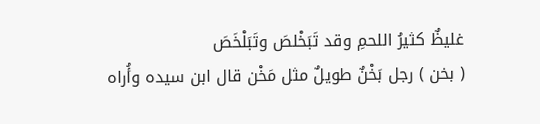غليظٌ كثيرُ اللحمِ وقد تَبَخْلصَ وتَبَلْخَصَ
( بخن ) رجل بَخْنٌ طويلٌ مثل مَخْن قال ابن سيده وأُراه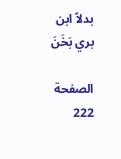بدلاً ابن بري بَخَنَ

الصفحة 222